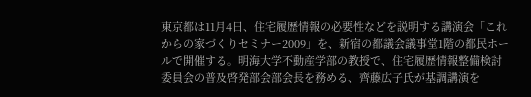東京都は11月4日、住宅履歴情報の必要性などを説明する講演会「これからの家づくりセミナー2009」を、新宿の都議会議事堂1階の都民ホールで開催する。明海大学不動産学部の教授で、住宅履歴情報整備検討委員会の普及啓発部会部会長を務める、齊藤広子氏が基調講演を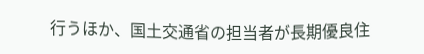行うほか、国土交通省の担当者が長期優良住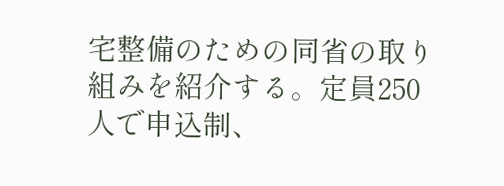宅整備のための同省の取り組みを紹介する。定員250人で申込制、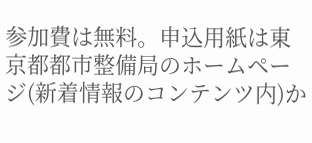参加費は無料。申込用紙は東京都都市整備局のホームページ(新着情報のコンテンツ内)か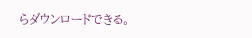らダウンロードできる。